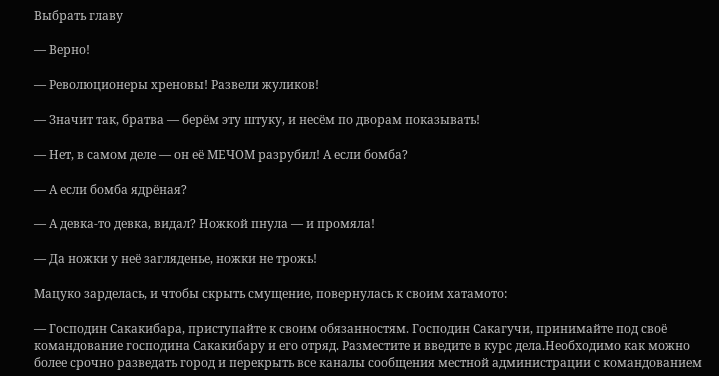Выбрать главу

— Верно!

— Революционеры хреновы! Развели жуликов!

— Значит так, братва — берём эту штуку, и несём по дворам показывать!

— Нет, в самом деле — он её МЕЧОМ разрубил! А если бомба?

— А если бомба ядрёная?

— А девка-то девка, видал? Ножкой пнула — и промяла!

— Да ножки у неё загляденье, ножки не трожь!

Мацуко зарделась, и чтобы скрыть смущение, повернулась к своим хатамото:

— Господин Сакакибара, приступайте к своим обязанностям. Господин Сакагучи, принимайте под своё командование господина Сакакибару и его отряд. Разместите и введите в курс дела.Необходимо как можно более срочно разведать город и перекрыть все каналы сообщения местной администрации с командованием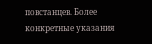повстанцев. Более конкретные указания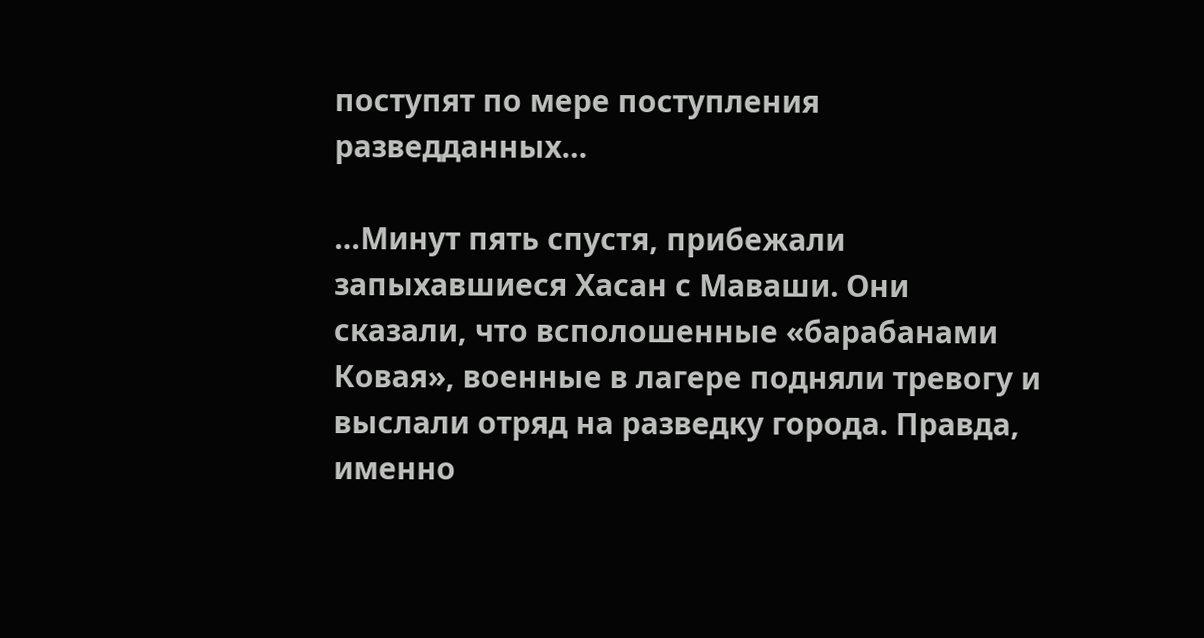поступят по мере поступления разведданных…

…Минут пять спустя, прибежали запыхавшиеся Хасан с Маваши. Они сказали, что всполошенные «барабанами Ковая», военные в лагере подняли тревогу и выслали отряд на разведку города. Правда, именно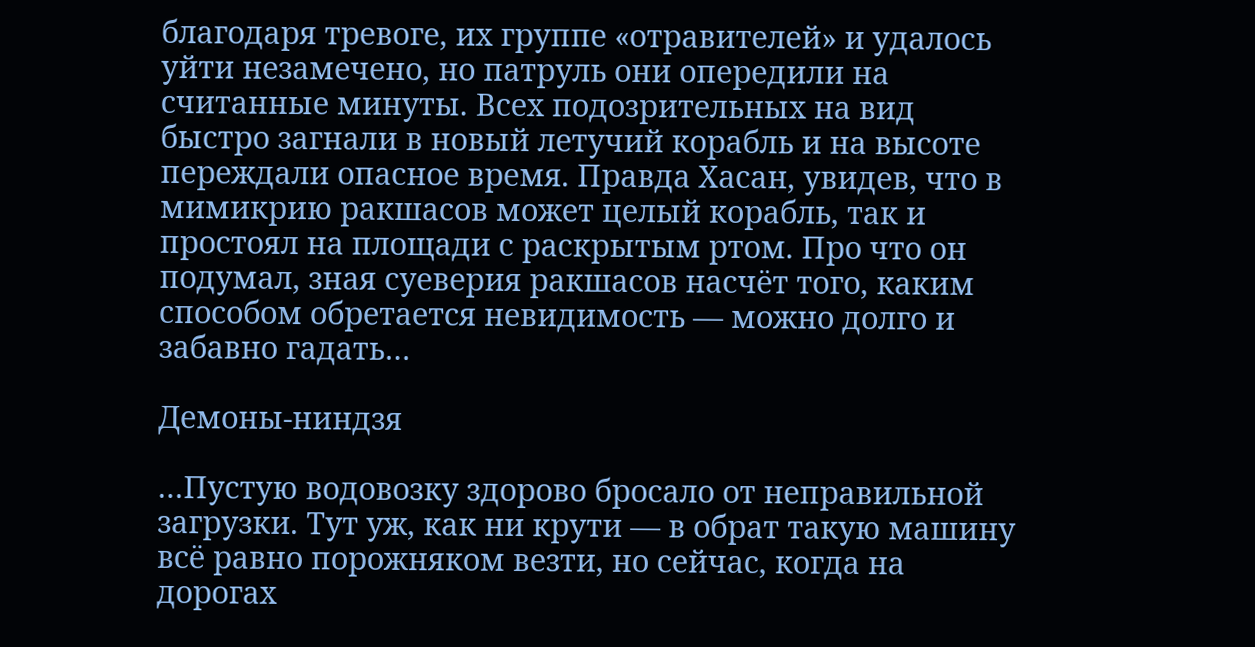благодаря тревоге, их группе «отравителей» и удалось уйти незамечено, но патруль они опередили на считанные минуты. Всех подозрительных на вид быстро загнали в новый летучий корабль и на высоте переждали опасное время. Правда Хасан, увидев, что в мимикрию ракшасов может целый корабль, так и простоял на площади с раскрытым ртом. Про что он подумал, зная суеверия ракшасов насчёт того, каким способом обретается невидимость — можно долго и забавно гадать…

Демоны-ниндзя

…Пустую водовозку здорово бросало от неправильной загрузки. Тут уж, как ни крути — в обрат такую машину всё равно порожняком везти, но сейчас, когда на дорогах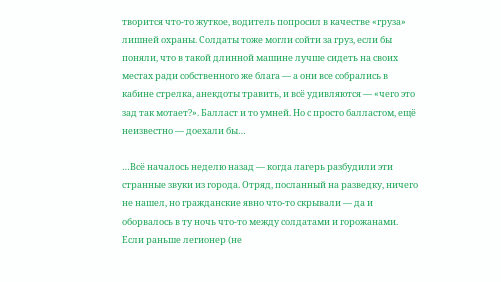творится что-то жуткое, водитель попросил в качестве «груза» лишней охраны. Солдаты тоже могли сойти за груз, если бы поняли, что в такой длинной машине лучше сидеть на своих местах ради собственного же блага — а они все собрались в кабине стрелка, анекдоты травить, и всё удивляются — «чего это зад так мотает?». Балласт и то умней. Но с просто балластом, ещё неизвестно — доехали бы…

…Всё началось неделю назад — когда лагерь разбудили эти странные звуки из города. Отряд, посланный на разведку, ничего не нашел, но гражданские явно что-то скрывали — да и оборвалось в ту ночь что-то между солдатами и горожанами. Если раньше легионер (не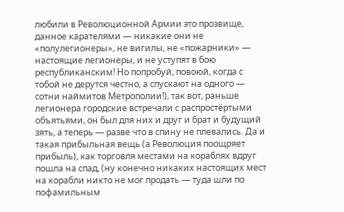любили в Революционной Армии это прозвище, данное карателями — никакие они не «полулегионеры», не вигилы, не «пожарники» — настоящие легионеры, и не уступят в бою республиканским! Но попробуй, повоюй, когда с тобой не дерутся честно, а спускают на одного — сотни наймитов Метрополии!), так вот, раньше легионера городские встречали с распростёртыми объятьями, он был для них и друг и брат и будущий зять, а теперь — разве что в спину не плевались. Да и такая прибыльная вещь (а Революция поощряет прибыль), как торговля местами на кораблях вдруг пошла на спад, (ну конечно никаких настоящих мест на корабли никто не мог продать — туда шли по пофамильным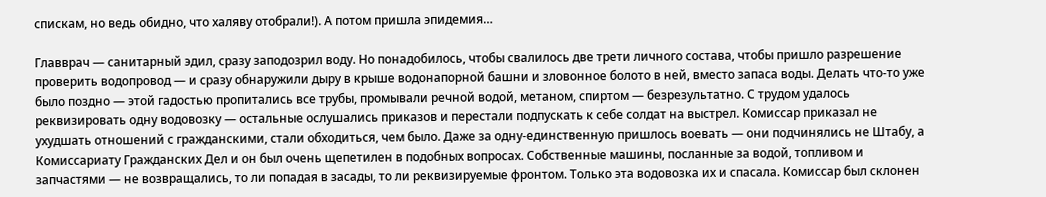спискам, но ведь обидно, что халяву отобрали!). А потом пришла эпидемия…

Главврач — санитарный эдил, сразу заподозрил воду. Но понадобилось, чтобы свалилось две трети личного состава, чтобы пришло разрешение проверить водопровод — и сразу обнаружили дыру в крыше водонапорной башни и зловонное болото в ней, вместо запаса воды. Делать что-то уже было поздно — этой гадостью пропитались все трубы, промывали речной водой, метаном, спиртом — безрезультатно. С трудом удалось реквизировать одну водовозку — остальные ослушались приказов и перестали подпускать к себе солдат на выстрел. Комиссар приказал не ухудшать отношений с гражданскими, стали обходиться, чем было. Даже за одну-единственную пришлось воевать — они подчинялись не Штабу, а Комиссариату Гражданских Дел и он был очень щепетилен в подобных вопросах. Собственные машины, посланные за водой, топливом и запчастями — не возвращались, то ли попадая в засады, то ли реквизируемые фронтом. Только эта водовозка их и спасала. Комиссар был склонен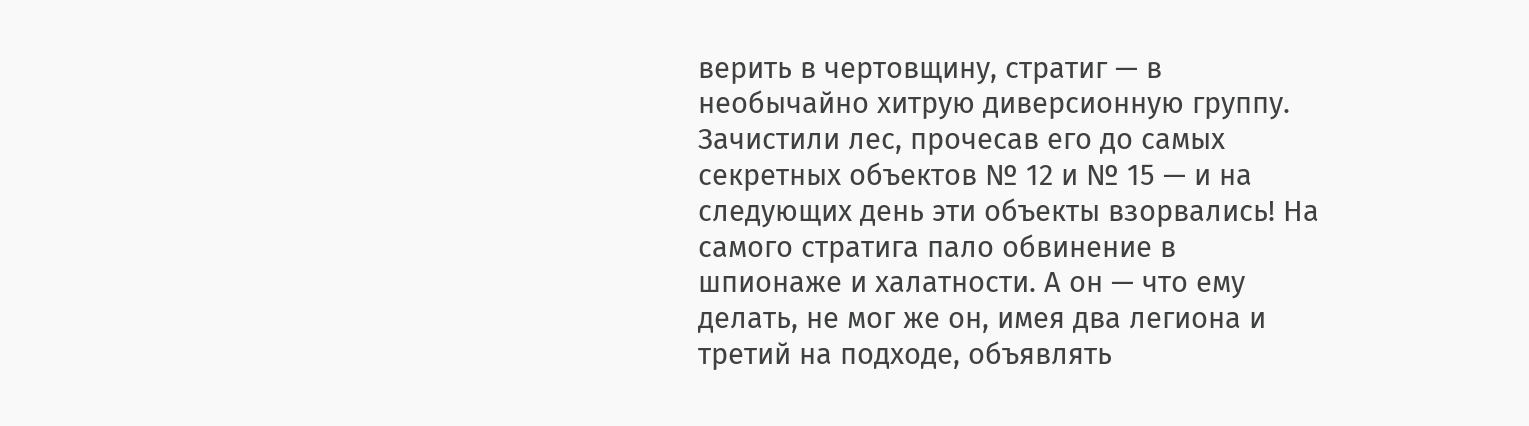верить в чертовщину, стратиг — в необычайно хитрую диверсионную группу. Зачистили лес, прочесав его до самых секретных объектов № 12 и № 15 — и на следующих день эти объекты взорвались! На самого стратига пало обвинение в шпионаже и халатности. А он — что ему делать, не мог же он, имея два легиона и третий на подходе, объявлять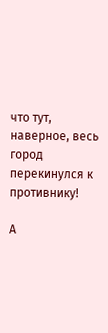что тут, наверное, весь город перекинулся к противнику!

А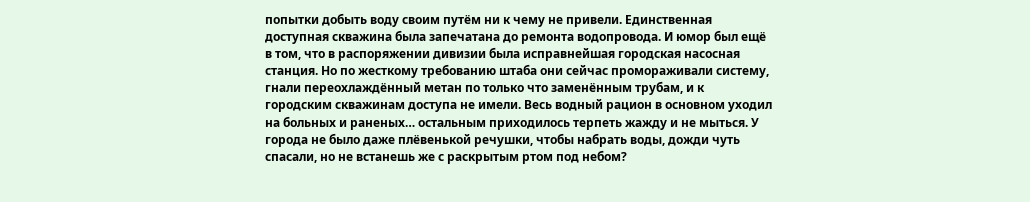попытки добыть воду своим путём ни к чему не привели. Единственная доступная скважина была запечатана до ремонта водопровода. И юмор был ещё в том, что в распоряжении дивизии была исправнейшая городская насосная станция. Но по жесткому требованию штаба они сейчас промораживали систему, гнали переохлаждённый метан по только что заменённым трубам, и к городским скважинам доступа не имели. Весь водный рацион в основном уходил на больных и раненых… остальным приходилось терпеть жажду и не мыться. У города не было даже плёвенькой речушки, чтобы набрать воды, дожди чуть спасали, но не встанешь же с раскрытым ртом под небом?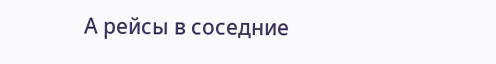А рейсы в соседние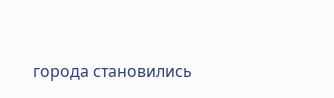города становились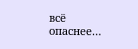всё опаснее…